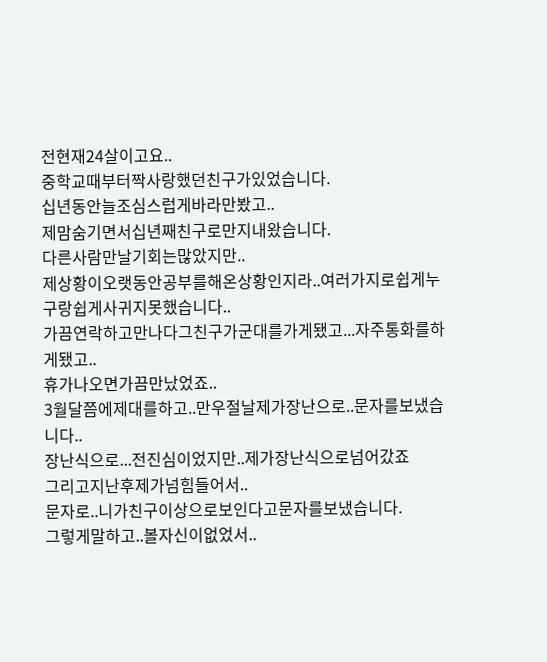전현재24살이고요..
중학교때부터짝사랑했던친구가있었습니다.
십년동안늘조심스럽게바라만봤고..
제맘숨기면서십년째친구로만지내왔습니다.
다른사람만날기회는많았지만..
제상황이오랫동안공부를해온상황인지라..여러가지로쉽게누구랑쉽게사귀지못했습니다..
가끔연락하고만나다그친구가군대를가게됐고...자주통화를하게됐고..
휴가나오면가끔만났었죠..
3월달쯤에제대를하고..만우절날제가장난으로..문자를보냈습니다..
장난식으로...전진심이었지만..제가장난식으로넘어갔죠
그리고지난후제가넘힘들어서..
문자로..니가친구이상으로보인다고문자를보냈습니다.
그렇게말하고..볼자신이없었서..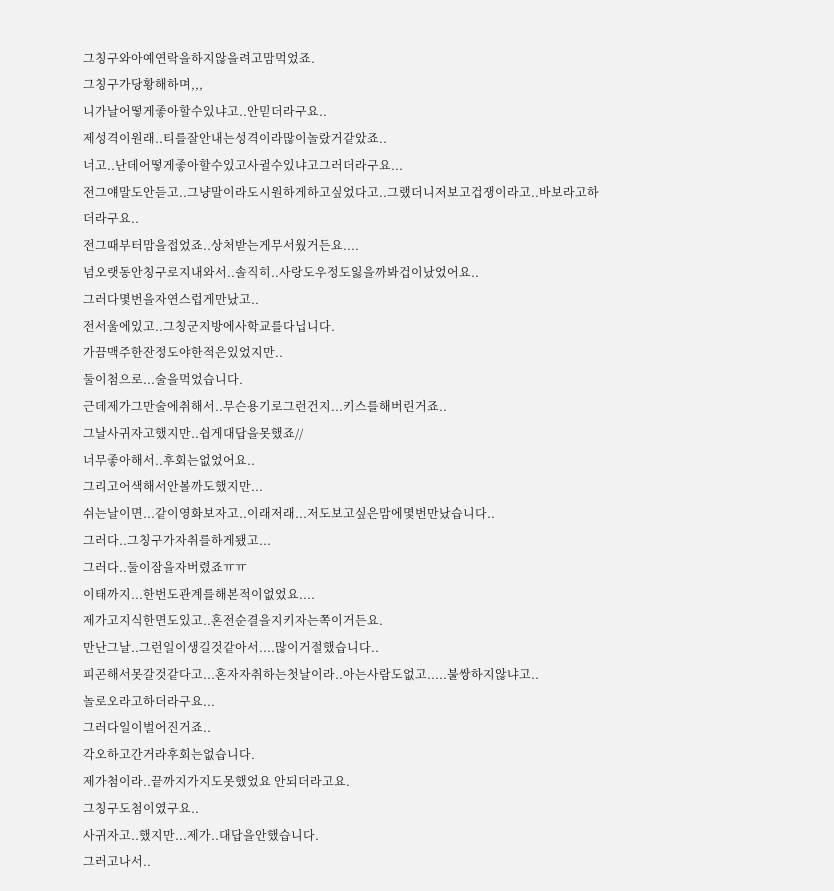그칭구와아예연락을하지않을려고맘먹었죠.
그칭구가당황해하며,,,
니가날어떻게좋아할수있냐고..안믿더라구요..
제성격이원래..티를잘안내는성격이라많이놀랐거같았죠..
너고..난데어떻게좋아할수있고사귈수있냐고그러더라구요...
전그얘말도안듣고..그냥말이라도시원하게하고싶었다고..그랬더니저보고겁쟁이라고..바보라고하더라구요..
전그때부터맘을접었죠..상처받는게무서웠거든요....
넘오랫동안칭구로지내와서..솔직히..사랑도우정도잃을까봐겁이났었어요..
그러다몇번을자연스럽게만났고..
전서울에있고..그칭군지방에사학교를다닙니다.
가끔맥주한잔정도야한적은있었지만..
둘이첨으로...술을먹었습니다.
근데제가그만술에취해서..무슨용기로그런건지...키스를해버린거죠..
그날사귀자고했지만..쉽게대답을못했죠//
너무좋아해서..후회는없었어요..
그리고어색해서안볼까도했지만...
쉬는날이면...같이영화보자고..이래저래...저도보고싶은맘에몇번만났습니다..
그러다..그칭구가자취를하게됐고...
그러다..둘이잠을자버렸죠ㅠㅠ
이태까지...한번도관계를해본적이없었요....
제가고지식한면도있고..혼전순결을지키자는쪽이거든요.
만난그날..그런일이생길것같아서....많이거절했습니다..
피곤해서못갈것같다고...혼자자취하는첫날이라..아는사람도없고.....불쌍하지않냐고..
놀로오라고하더라구요...
그러다일이벌어진거죠..
각오하고간거라후회는없습니다.
제가첨이라..끝까지가지도못했었요 안되더라고요.
그칭구도첨이였구요..
사귀자고..했지만...제가..대답을안했습니다.
그러고나서..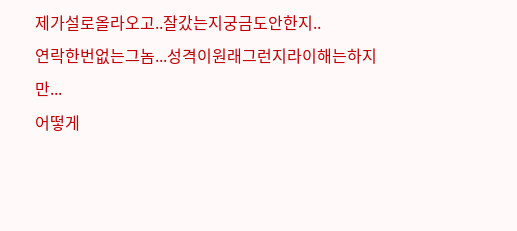제가설로올라오고..잘갔는지궁금도안한지..
연락한번없는그놈...성격이원래그런지라이해는하지만...
어떻게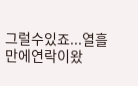그럴수있죠...열흘만에연락이왔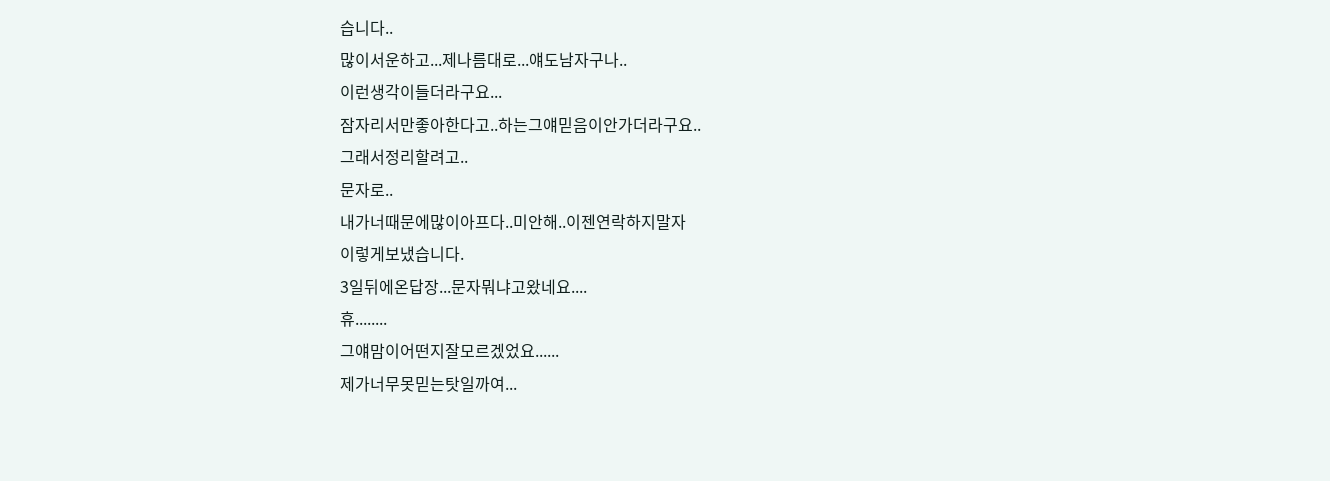습니다..
많이서운하고...제나름대로...얘도남자구나..
이런생각이들더라구요...
잠자리서만좋아한다고..하는그얘믿음이안가더라구요..
그래서정리할려고..
문자로..
내가너때문에많이아프다..미안해..이젠연락하지말자
이렇게보냈습니다.
3일뒤에온답장...문자뭐냐고왔네요....
휴........
그얘맘이어떤지잘모르겠었요......
제가너무못믿는탓일까여...